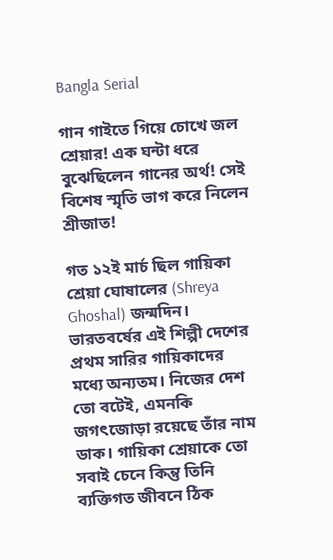Bangla Serial

গান গাইতে গিয়ে চোখে জল শ্রেয়ার! এক ঘন্টা ধরে বুঝেছিলেন গানের অর্থ! সেই বিশেষ স্মৃতি ভাগ করে নিলেন শ্রীজাত!

গত ১২ই মার্চ ছিল গায়িকা শ্রেয়া ঘোষালের (Shreya Ghoshal) জন্মদিন। ভারতবর্ষের এই শিল্পী দেশের প্রথম সারির গায়িকাদের মধ্যে অন্যতম। নিজের দেশ তো বটেই, এমনকি জগৎজোড়া রয়েছে তাঁর নাম ডাক। গায়িকা শ্রেয়াকে তো সবাই চেনে কিন্তু তিনি ব্যক্তিগত জীবনে ঠিক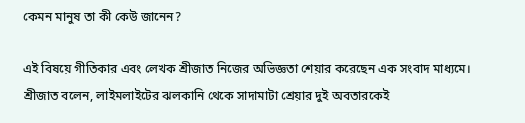কেমন মানুষ তা কী কেউ জানেন?

এই বিষয়ে গীতিকার এবং লেখক শ্রীজাত নিজের অভিজ্ঞতা শেয়ার করেছেন এক সংবাদ মাধ্যমে। শ্রীজাত বলেন, লাইমলাইটের ঝলকানি থেকে সাদামাটা শ্রেয়ার দুই অবতারকেই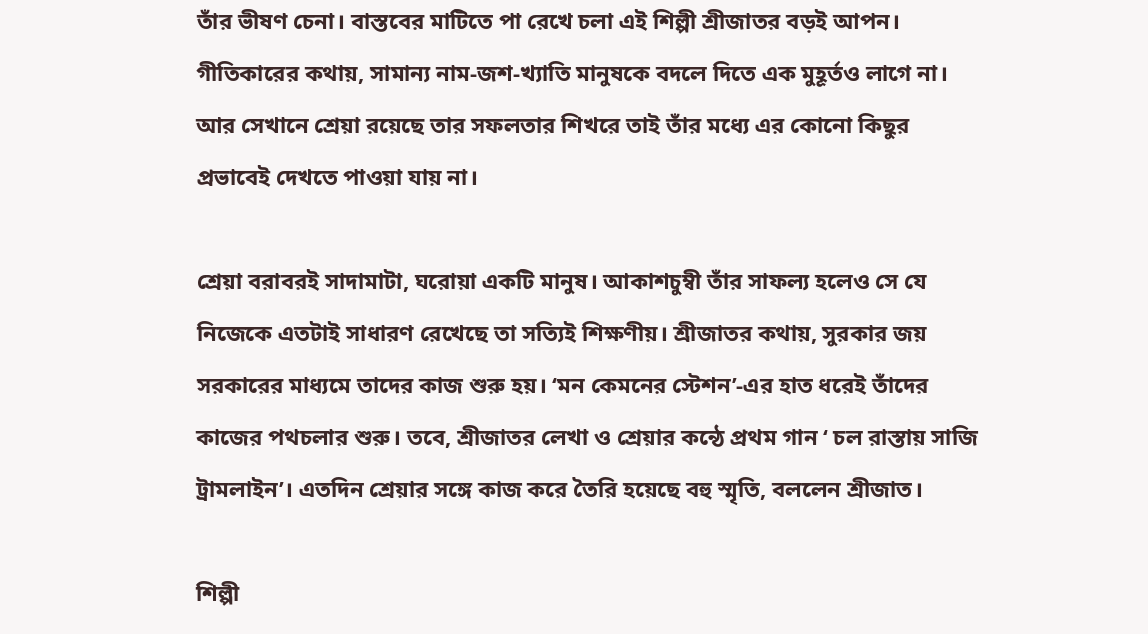তাঁর ভীষণ চেনা। বাস্তবের মাটিতে পা রেখে চলা এই শিল্পী শ্রীজাতর বড়ই আপন। গীতিকারের কথায়, সামান্য নাম-জশ-খ্যাতি মানুষকে বদলে দিতে এক মুহূর্তও লাগে না। আর সেখানে শ্রেয়া রয়েছে তার সফলতার শিখরে তাই তাঁর মধ্যে এর কোনো কিছুর প্রভাবেই দেখতে পাওয়া যায় না।

শ্রেয়া বরাবরই সাদামাটা, ঘরোয়া একটি মানুষ। আকাশচুম্বী তাঁর সাফল্য হলেও সে যে নিজেকে এতটাই সাধারণ রেখেছে তা সত্যিই শিক্ষণীয়। শ্রীজাতর কথায়, সুরকার জয় সরকারের মাধ্যমে তাদের কাজ শুরু হয়। ‘মন কেমনের স্টেশন’-এর হাত ধরেই তাঁদের কাজের পথচলার শুরু। তবে, শ্রীজাতর লেখা ও শ্রেয়ার কন্ঠে প্রথম গান ‘ চল রাস্তায় সাজি ট্রামলাইন’। এতদিন শ্রেয়ার সঙ্গে কাজ করে তৈরি হয়েছে বহু স্মৃতি, বললেন শ্রীজাত।

শিল্পী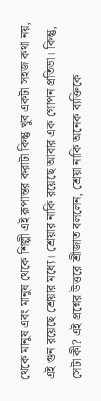থেকে মানুষ এবং মানুষ থেকে শিল্পী এই রূপান্তর করাটা কিন্তু খুব একটা সহজ কথা নয়, এই গুন রয়েছে শ্রেয়ার মধ্যে। শ্রেয়ার নাকি রয়েছে আবার এক গোপন প্রতিভা। কিন্তু, সেটা কী? এই প্রশ্নের উত্তরে শ্রীজাত বললেন, শ্রেয়া নাকি অনেক ব্যক্তিকে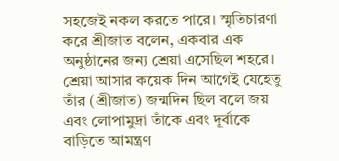সহজেই নকল করতে পারে। স্মৃতিচারণা করে শ্রীজাত বলেন, একবার এক অনুষ্ঠানের জন্য শ্রেয়া এসেছিল শহরে। শ্রেয়া আসার কয়েক দিন আগেই যেহেতু তাঁর (শ্রীজাত) জন্মদিন ছিল বলে জয় এবং লোপামুদ্রা তাঁকে এবং দূর্বাকে বাড়িতে আমন্ত্রণ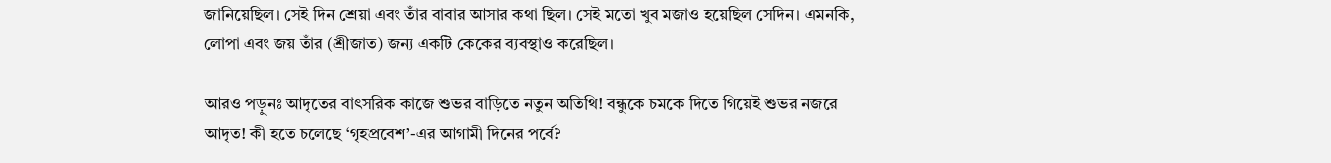জানিয়েছিল। সেই দিন শ্রেয়া এবং তাঁর বাবার আসার কথা ছিল। সেই মতো খুব মজাও হয়েছিল সেদিন। এমনকি, লোপা এবং জয় তাঁর (শ্রীজাত) জন্য একটি কেকের ব্যবস্থাও করেছিল।

আরও পড়ুনঃ আদৃতের বাৎসরিক কাজে শুভর বাড়িতে নতুন অতিথি! বন্ধুকে চমকে দিতে গিয়েই শুভর নজরে আদৃত! কী হতে চলেছে ‘গৃহপ্রবেশ’-এর আগামী দিনের পর্বে?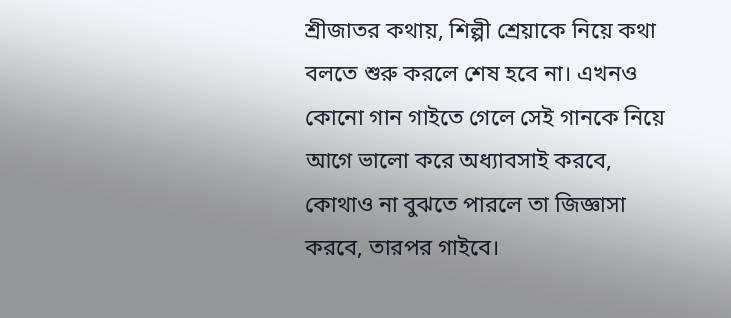শ্রীজাতর কথায়, শিল্পী শ্রেয়াকে নিয়ে কথা বলতে শুরু করলে শেষ হবে না। এখনও কোনো গান গাইতে গেলে সেই গানকে নিয়ে আগে ভালো করে অধ্যাবসাই করবে, কোথাও না বুঝতে পারলে তা জিজ্ঞাসা করবে, তারপর গাইবে।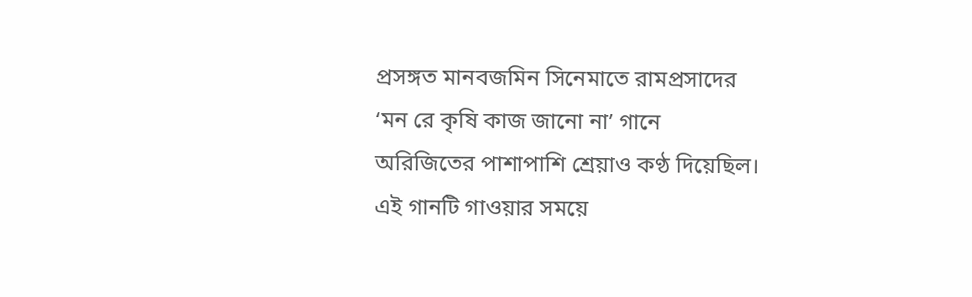প্রসঙ্গত মানবজমিন সিনেমাতে রামপ্রসাদের ‘মন রে কৃষি কাজ জানো না’ গানে অরিজিতের পাশাপাশি শ্রেয়াও কণ্ঠ দিয়েছিল। এই গানটি গাওয়ার সময়ে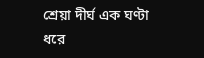শ্রেয়া দীর্ঘ এক ঘণ্টা ধরে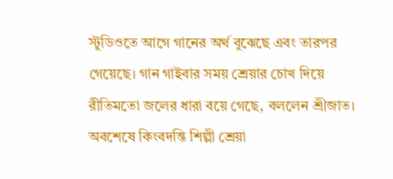স্টুডিওতে আগে গানের অর্থ বুঝেছে এবং তারপর গেয়েছে। গান গাইবার সময় শ্রেয়ার চোখ দিয়ে রীতিমতো জলের ধারা বয়ে গেছে, বললেন শ্রীজাত। অবশেষে কিংবদন্তি শিল্পী শ্রেয়া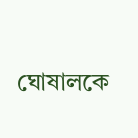ঘোষালকে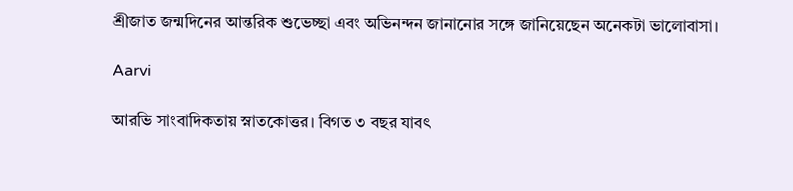শ্রীজাত জন্মদিনের আন্তরিক শুভেচ্ছা এবং অভিনন্দন জানানোর সঙ্গে জানিয়েছেন অনেকটা ভালোবাসা।

Aarvi

আরভি সাংবাদিকতায় স্নাতকোত্তর। বিগত ৩ বছর যাবৎ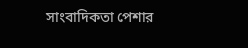সাংবাদিকতা পেশার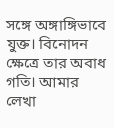সঙ্গে অঙ্গাঙ্গিভাবে যুক্ত। বিনোদন ক্ষেত্রে তার অবাধ গতি। আমার লেখা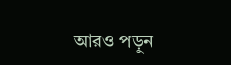আরও পড়ুন